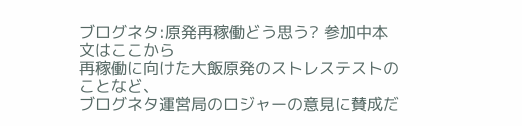ブログネタ:原発再稼働どう思う? 参加中本文はここから
再稼働に向けた大飯原発のストレステストのことなど、
ブログネタ運営局のロジャーの意見に賛成だ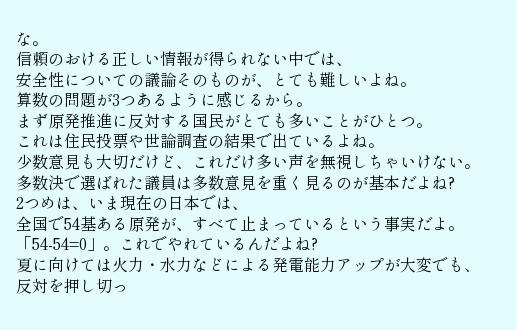な。
信頼のおける正しい情報が得られない中では、
安全性についての議論そのものが、とても難しいよね。
算数の問題が3つあるように感じるから。
まず原発推進に反対する国民がとても多いことがひとつ。
これは住民投票や世論調査の結果で出ているよね。
少数意見も大切だけど、これだけ多い声を無視しちゃいけない。
多数決で選ばれた議員は多数意見を重く見るのが基本だよね?
2つめは、いま現在の日本では、
全国で54基ある原発が、すべて止まっているという事実だよ。
「54-54=0」。これでやれているんだよね?
夏に向けては火力・水力などによる発電能力アップが大変でも、
反対を押し切っ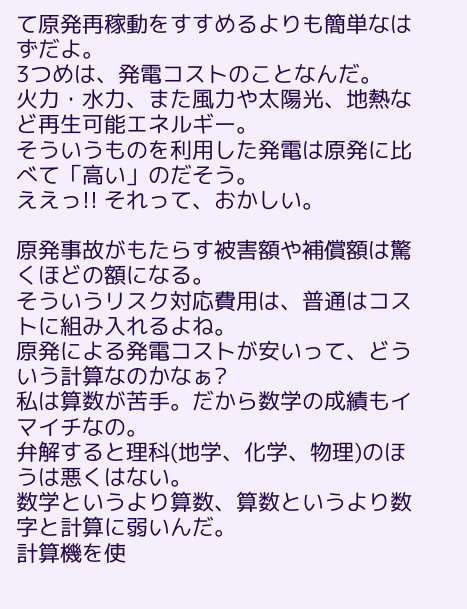て原発再稼動をすすめるよりも簡単なはずだよ。
3つめは、発電コストのことなんだ。
火力・水力、また風力や太陽光、地熱など再生可能エネルギー。
そういうものを利用した発電は原発に比べて「高い」のだそう。
ええっ!! それって、おかしい。

原発事故がもたらす被害額や補償額は驚くほどの額になる。
そういうリスク対応費用は、普通はコストに組み入れるよね。
原発による発電コストが安いって、どういう計算なのかなぁ?
私は算数が苦手。だから数学の成績もイマイチなの。
弁解すると理科(地学、化学、物理)のほうは悪くはない。
数学というより算数、算数というより数字と計算に弱いんだ。
計算機を使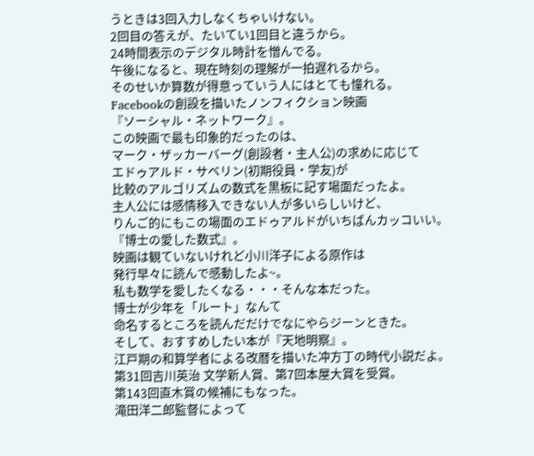うときは3回入力しなくちゃいけない。
2回目の答えが、たいてい1回目と違うから。
24時間表示のデジタル時計を憎んでる。
午後になると、現在時刻の理解が一拍遅れるから。
そのせいか算数が得意っていう人にはとても憧れる。
Facebookの創設を描いたノンフィクション映画
『ソーシャル・ネットワーク』。
この映画で最も印象的だったのは、
マーク・ザッカーバーグ(創設者・主人公)の求めに応じて
エドゥアルド・サベリン(初期役員・学友)が
比較のアルゴリズムの数式を黒板に記す場面だったよ。
主人公には感情移入できない人が多いらしいけど、
りんご的にもこの場面のエドゥアルドがいちばんカッコいい。
『博士の愛した数式』。
映画は観ていないけれど小川洋子による原作は
発行早々に読んで感動したよ~。
私も数学を愛したくなる・・・そんな本だった。
博士が少年を「ルート」なんて
命名するところを読んだだけでなにやらジーンときた。
そして、おすすめしたい本が『天地明察』。
江戸期の和算学者による改暦を描いた冲方丁の時代小説だよ。
第31回吉川英治 文学新人賞、第7回本屋大賞を受賞。
第143回直木賞の候補にもなった。
滝田洋二郎監督によって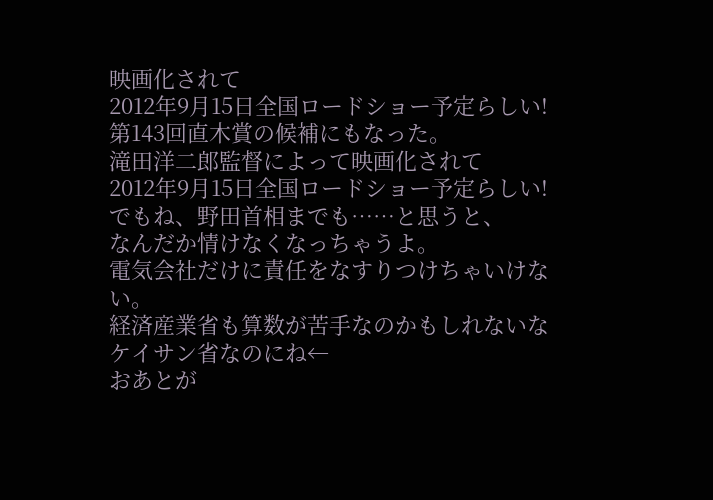映画化されて
2012年9月15日全国ロードショー予定らしい!
第143回直木賞の候補にもなった。
滝田洋二郎監督によって映画化されて
2012年9月15日全国ロードショー予定らしい!
でもね、野田首相までも……と思うと、
なんだか情けなくなっちゃうよ。
電気会社だけに責任をなすりつけちゃいけない。
経済産業省も算数が苦手なのかもしれないな
ケイサン省なのにね←
おあとが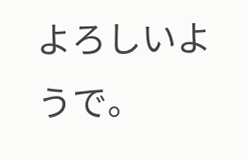よろしいようで。